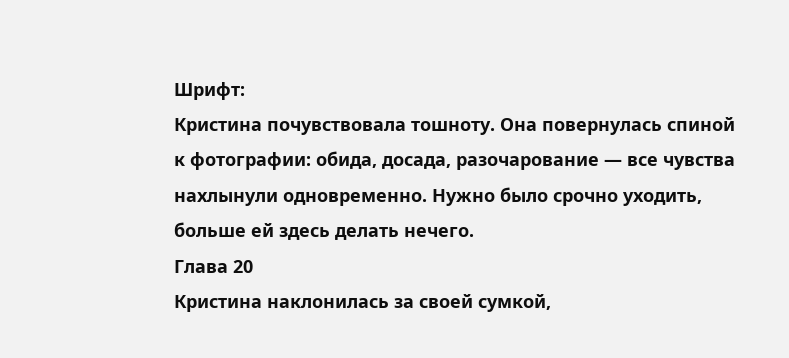Шрифт:
Кристина почувствовала тошноту. Она повернулась спиной к фотографии: обида, досада, разочарование — все чувства нахлынули одновременно. Нужно было срочно уходить, больше ей здесь делать нечего.
Глава 20
Кристина наклонилась за своей сумкой,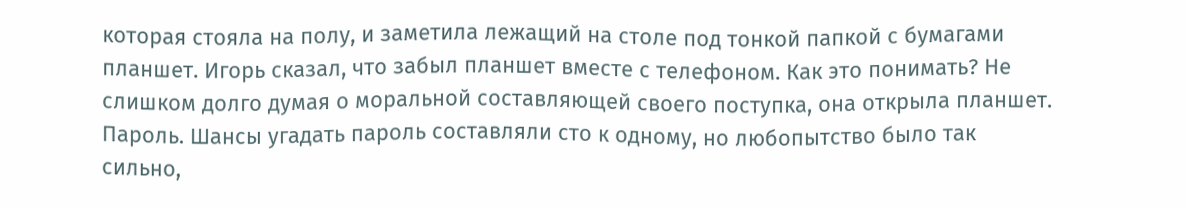которая стояла на полу, и заметила лежащий на столе под тонкой папкой с бумагами планшет. Игорь сказал, что забыл планшет вместе с телефоном. Как это понимать? Не слишком долго думая о моральной составляющей своего поступка, она открыла планшет. Пароль. Шансы угадать пароль составляли сто к одному, но любопытство было так сильно,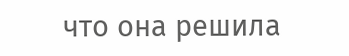что она решила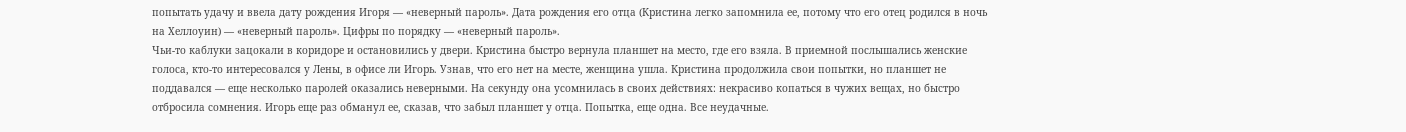попытать удачу и ввела дату рождения Игоря — «неверный пароль». Дата рождения его отца (Кристина легко запомнила ее, потому что его отец родился в ночь на Хеллоуин) — «неверный пароль». Цифры по порядку — «неверный пароль».
Чьи-то каблуки зацокали в коридоре и остановились у двери. Кристина быстро вернула планшет на место, где его взяла. В приемной послышались женские голоса, кто-то интересовался у Лены, в офисе ли Игорь. Узнав, что его нет на месте, женщина ушла. Кристина продолжила свои попытки, но планшет не поддавался — еще несколько паролей оказались неверными. На секунду она усомнилась в своих действиях: некрасиво копаться в чужих вещах, но быстро отбросила сомнения. Игорь еще раз обманул ее, сказав, что забыл планшет у отца. Попытка, еще одна. Все неудачные.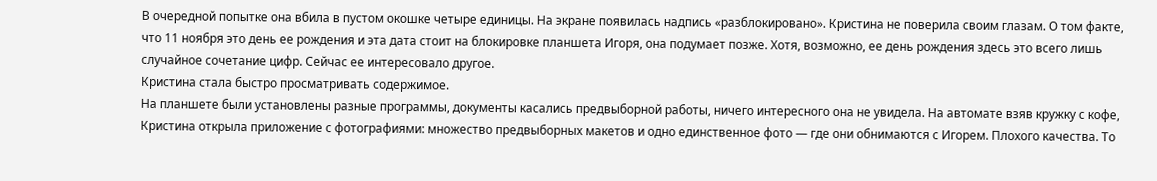В очередной попытке она вбила в пустом окошке четыре единицы. На экране появилась надпись «разблокировано». Кристина не поверила своим глазам. О том факте, что 11 ноября это день ее рождения и эта дата стоит на блокировке планшета Игоря, она подумает позже. Хотя, возможно, ее день рождения здесь это всего лишь случайное сочетание цифр. Сейчас ее интересовало другое.
Кристина стала быстро просматривать содержимое.
На планшете были установлены разные программы, документы касались предвыборной работы, ничего интересного она не увидела. На автомате взяв кружку с кофе, Кристина открыла приложение с фотографиями: множество предвыборных макетов и одно единственное фото — где они обнимаются с Игорем. Плохого качества. То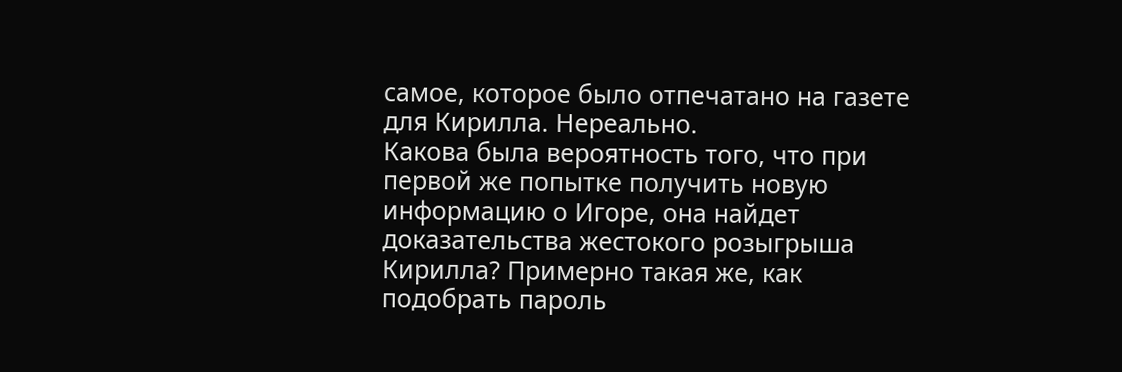самое, которое было отпечатано на газете для Кирилла. Нереально.
Какова была вероятность того, что при первой же попытке получить новую информацию о Игоре, она найдет доказательства жестокого розыгрыша Кирилла? Примерно такая же, как подобрать пароль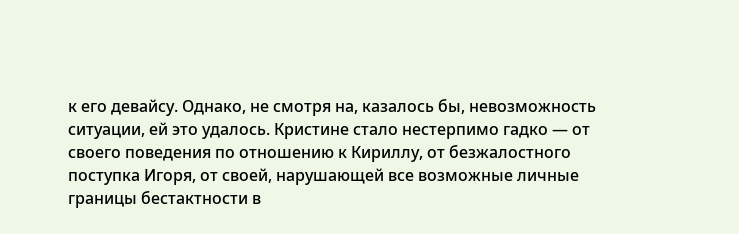к его девайсу. Однако, не смотря на, казалось бы, невозможность ситуации, ей это удалось. Кристине стало нестерпимо гадко — от своего поведения по отношению к Кириллу, от безжалостного поступка Игоря, от своей, нарушающей все возможные личные границы бестактности в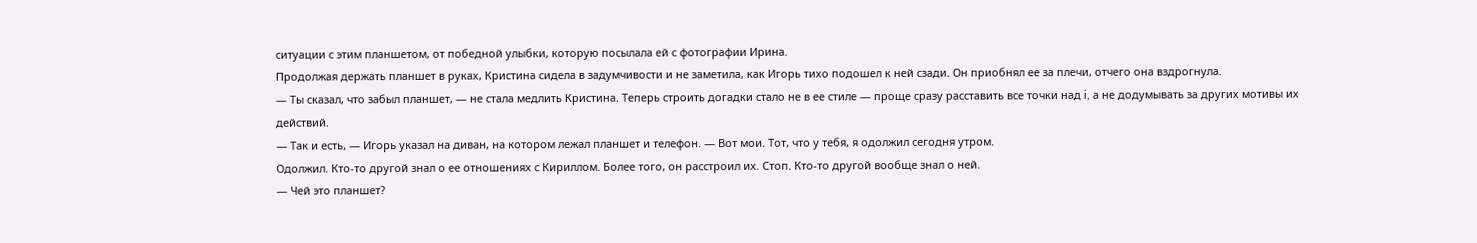ситуации с этим планшетом, от победной улыбки, которую посылала ей с фотографии Ирина.
Продолжая держать планшет в руках, Кристина сидела в задумчивости и не заметила, как Игорь тихо подошел к ней сзади. Он приобнял ее за плечи, отчего она вздрогнула.
— Ты сказал, что забыл планшет, — не стала медлить Кристина. Теперь строить догадки стало не в ее стиле — проще сразу расставить все точки над i, а не додумывать за других мотивы их действий.
— Так и есть, — Игорь указал на диван, на котором лежал планшет и телефон. — Вот мои. Тот, что у тебя, я одолжил сегодня утром.
Одолжил. Кто-то другой знал о ее отношениях с Кириллом. Более того, он расстроил их. Стоп. Кто-то другой вообще знал о ней.
— Чей это планшет?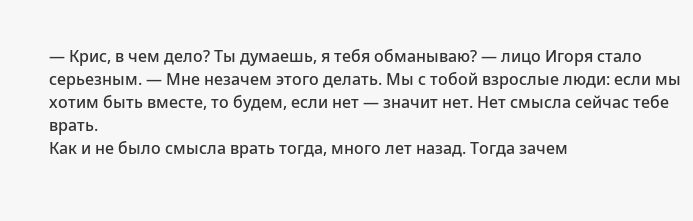— Крис, в чем дело? Ты думаешь, я тебя обманываю? — лицо Игоря стало серьезным. — Мне незачем этого делать. Мы с тобой взрослые люди: если мы хотим быть вместе, то будем, если нет — значит нет. Нет смысла сейчас тебе врать.
Как и не было смысла врать тогда, много лет назад. Тогда зачем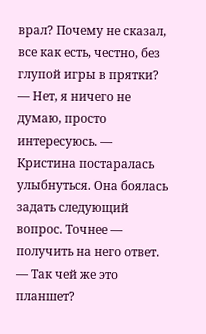врал? Почему не сказал, все как есть, честно, без глупой игры в прятки?
— Нет, я ничего не думаю, просто интересуюсь. — Кристина постаралась улыбнуться. Она боялась задать следующий вопрос. Точнее — получить на него ответ.
— Так чей же это планшет?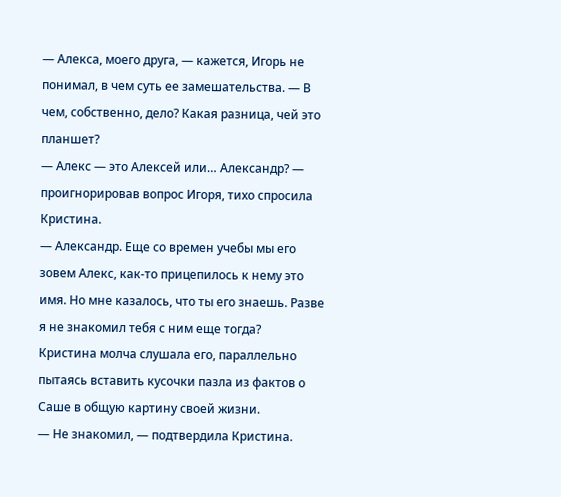— Алекса, моего друга, — кажется, Игорь не понимал, в чем суть ее замешательства. — В чем, собственно, дело? Какая разница, чей это планшет?
— Алекс — это Алексей или… Александр? — проигнорировав вопрос Игоря, тихо спросила Кристина.
— Александр. Еще со времен учебы мы его зовем Алекс, как-то прицепилось к нему это имя. Но мне казалось, что ты его знаешь. Разве я не знакомил тебя с ним еще тогда?
Кристина молча слушала его, параллельно пытаясь вставить кусочки пазла из фактов о Саше в общую картину своей жизни.
— Не знакомил, — подтвердила Кристина.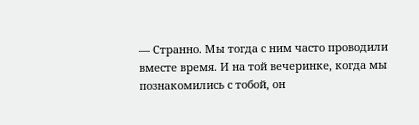— Странно. Мы тогда с ним часто проводили вместе время. И на той вечеринке, когда мы познакомились с тобой, он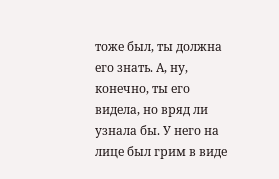тоже был, ты должна его знать. А, ну, конечно, ты его видела, но вряд ли узнала бы. У него на лице был грим в виде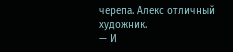черепа. Алекс отличный художник.
— И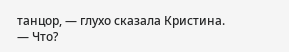танцор, — глухо сказала Кристина.
— Что?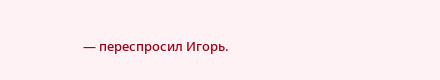— переспросил Игорь.